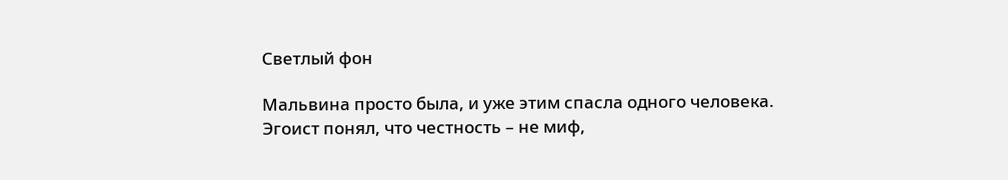Светлый фон

Мальвина просто была, и уже этим спасла одного человека. Эгоист понял, что честность – не миф,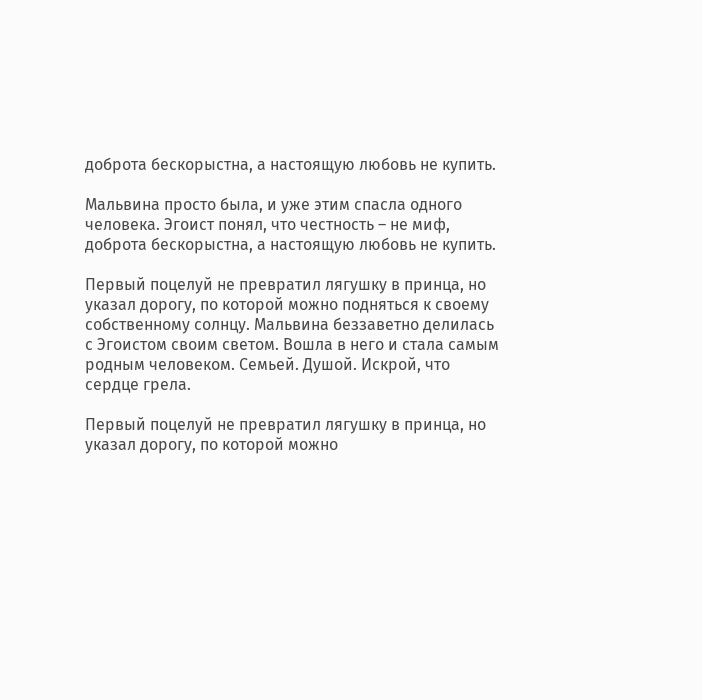доброта бескорыстна, а настоящую любовь не купить.

Мальвина просто была, и уже этим спасла одного человека. Эгоист понял, что честность – не миф, доброта бескорыстна, а настоящую любовь не купить.

Первый поцелуй не превратил лягушку в принца, но указал дорогу, по которой можно подняться к своему собственному солнцу. Мальвина беззаветно делилась с Эгоистом своим светом. Вошла в него и стала самым родным человеком. Семьей. Душой. Искрой, что сердце грела.

Первый поцелуй не превратил лягушку в принца, но указал дорогу, по которой можно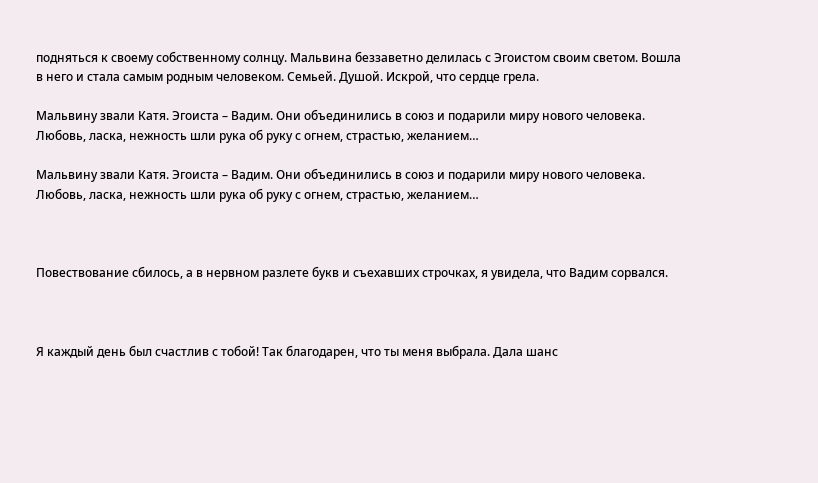подняться к своему собственному солнцу. Мальвина беззаветно делилась с Эгоистом своим светом. Вошла в него и стала самым родным человеком. Семьей. Душой. Искрой, что сердце грела.

Мальвину звали Катя. Эгоиста – Вадим. Они объединились в союз и подарили миру нового человека. Любовь, ласка, нежность шли рука об руку с огнем, страстью, желанием…

Мальвину звали Катя. Эгоиста – Вадим. Они объединились в союз и подарили миру нового человека. Любовь, ласка, нежность шли рука об руку с огнем, страстью, желанием…



Повествование сбилось, а в нервном разлете букв и съехавших строчках, я увидела, что Вадим сорвался.



Я каждый день был счастлив с тобой! Так благодарен, что ты меня выбрала. Дала шанс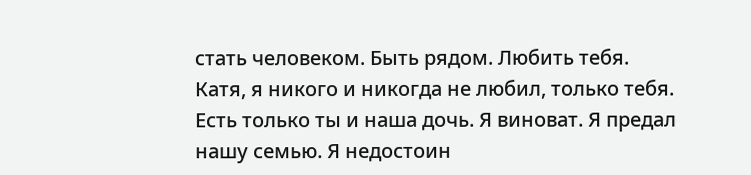стать человеком. Быть рядом. Любить тебя. Катя, я никого и никогда не любил, только тебя. Есть только ты и наша дочь. Я виноват. Я предал нашу семью. Я недостоин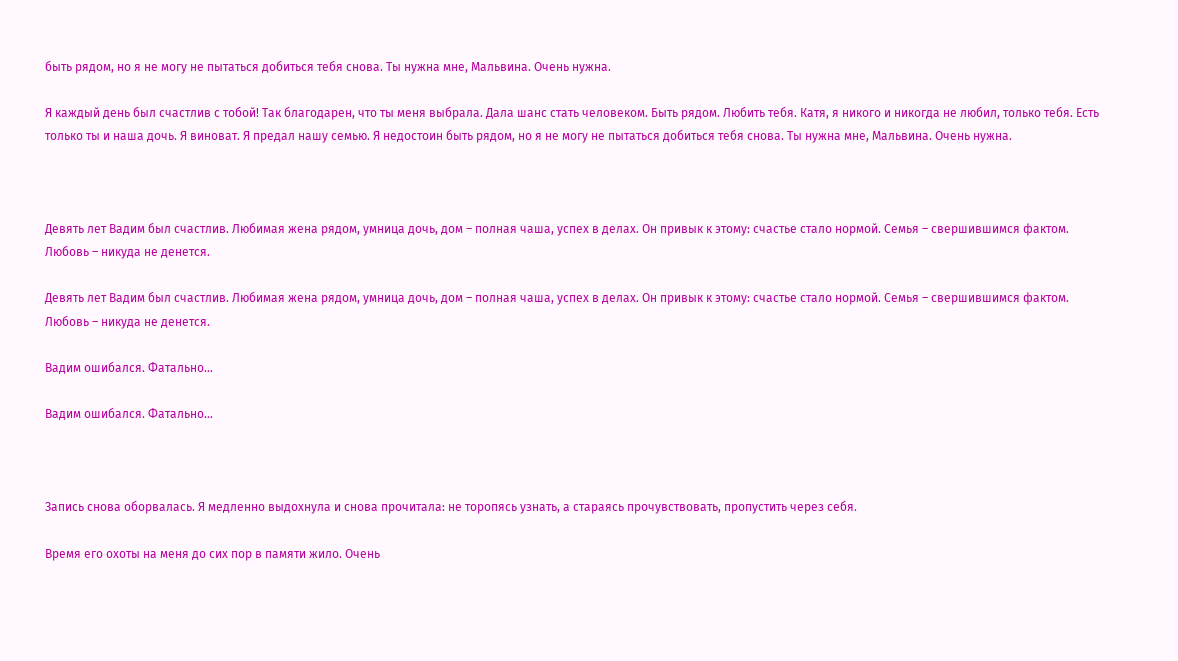быть рядом, но я не могу не пытаться добиться тебя снова. Ты нужна мне, Мальвина. Очень нужна.

Я каждый день был счастлив с тобой! Так благодарен, что ты меня выбрала. Дала шанс стать человеком. Быть рядом. Любить тебя. Катя, я никого и никогда не любил, только тебя. Есть только ты и наша дочь. Я виноват. Я предал нашу семью. Я недостоин быть рядом, но я не могу не пытаться добиться тебя снова. Ты нужна мне, Мальвина. Очень нужна.



Девять лет Вадим был счастлив. Любимая жена рядом, умница дочь, дом – полная чаша, успех в делах. Он привык к этому: счастье стало нормой. Семья – свершившимся фактом. Любовь – никуда не денется.

Девять лет Вадим был счастлив. Любимая жена рядом, умница дочь, дом – полная чаша, успех в делах. Он привык к этому: счастье стало нормой. Семья – свершившимся фактом. Любовь – никуда не денется.

Вадим ошибался. Фатально…

Вадим ошибался. Фатально…



Запись снова оборвалась. Я медленно выдохнула и снова прочитала: не торопясь узнать, а стараясь прочувствовать, пропустить через себя.

Время его охоты на меня до сих пор в памяти жило. Очень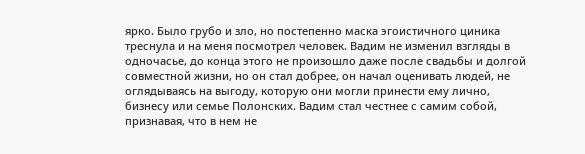ярко. Было грубо и зло, но постепенно маска эгоистичного циника треснула и на меня посмотрел человек. Вадим не изменил взгляды в одночасье, до конца этого не произошло даже после свадьбы и долгой совместной жизни, но он стал добрее, он начал оценивать людей, не оглядываясь на выгоду, которую они могли принести ему лично, бизнесу или семье Полонских. Вадим стал честнее с самим собой, признавая, что в нем не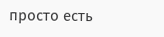просто есть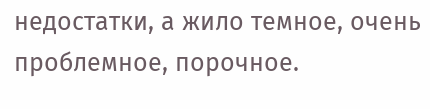недостатки, а жило темное, очень проблемное, порочное.